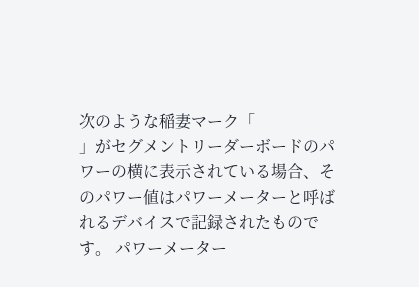次のような稲妻マーク「
」がセグメントリーダーボードのパワーの横に表示されている場合、そのパワー値はパワーメーターと呼ばれるデバイスで記録されたものです。 パワーメーター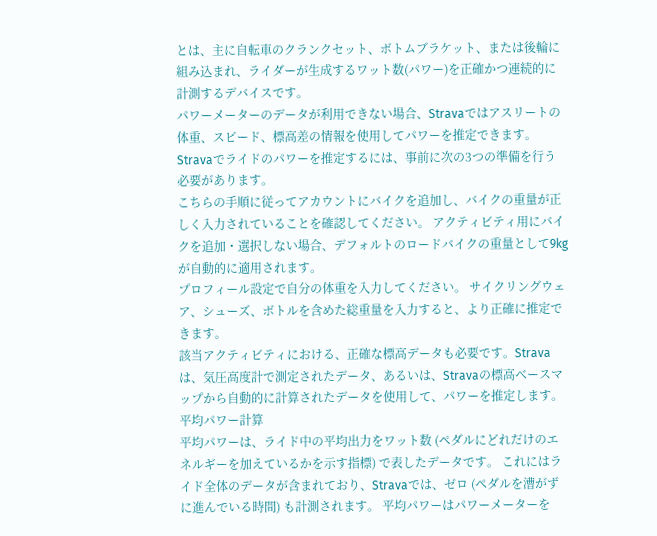とは、主に自転車のクランクセット、ボトムブラケット、または後輪に組み込まれ、ライダーが生成するワット数(パワー)を正確かつ連続的に計測するデバイスです。
パワーメーターのデータが利用できない場合、Stravaではアスリートの体重、スピード、標高差の情報を使用してパワーを推定できます。 Stravaでライドのパワーを推定するには、事前に次の3つの準備を行う必要があります。
こちらの手順に従ってアカウントにバイクを追加し、バイクの重量が正しく入力されていることを確認してください。 アクティビティ用にバイクを追加・選択しない場合、デフォルトのロードバイクの重量として9kgが自動的に適用されます。
プロフィール設定で自分の体重を入力してください。 サイクリングウェア、シューズ、ボトルを含めた総重量を入力すると、より正確に推定できます。
該当アクティビティにおける、正確な標高データも必要です。Stravaは、気圧高度計で測定されたデータ、あるいは、Stravaの標高ベースマップから自動的に計算されたデータを使用して、パワーを推定します。
平均パワー計算
平均パワーは、ライド中の平均出力をワット数 (ペダルにどれだけのエネルギーを加えているかを示す指標) で表したデータです。 これにはライド全体のデータが含まれており、Stravaでは、ゼロ (ペダルを漕がずに進んでいる時間) も計測されます。 平均パワーはパワーメーターを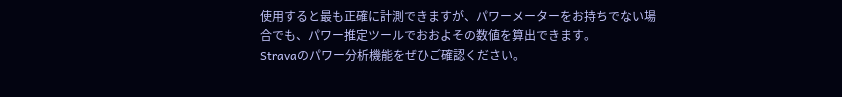使用すると最も正確に計測できますが、パワーメーターをお持ちでない場合でも、パワー推定ツールでおおよその数値を算出できます。
Stravaのパワー分析機能をぜひご確認ください。